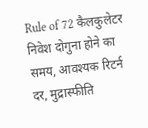Rule of 72 कैलकुलेटर
निवेश दोगुना होने का समय, आवश्यक रिटर्न दर, मुद्रास्फीति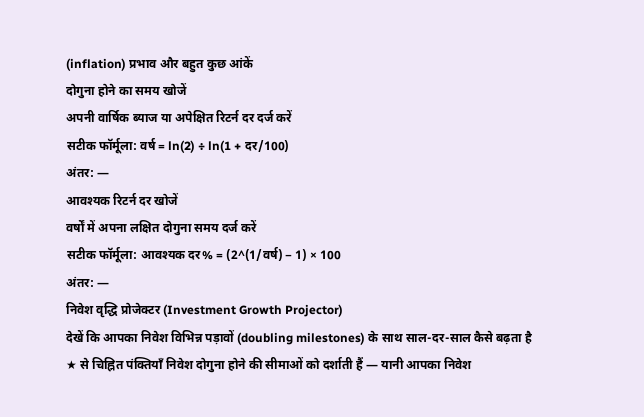(inflation) प्रभाव और बहुत कुछ आंकें
दोगुना होने का समय खोजें
अपनी वार्षिक ब्याज या अपेक्षित रिटर्न दर दर्ज करें
सटीक फॉर्मूला: वर्ष = ln(2) ÷ ln(1 + दर/100)
अंतर: —
आवश्यक रिटर्न दर खोजें
वर्षों में अपना लक्षित दोगुना समय दर्ज करें
सटीक फॉर्मूला: आवश्यक दर% = (2^(1/वर्ष) − 1) × 100
अंतर: —
निवेश वृद्धि प्रोजेक्टर (Investment Growth Projector)
देखें कि आपका निवेश विभिन्न पड़ावों (doubling milestones) के साथ साल-दर-साल कैसे बढ़ता है
★ से चिह्नित पंक्तियाँ निवेश दोगुना होने की सीमाओं को दर्शाती हैं — यानी आपका निवेश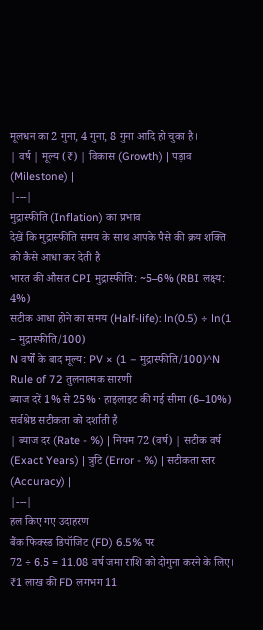मूलधन का 2 गुना, 4 गुना, 8 गुना आदि हो चुका है।
| वर्ष | मूल्य (₹) | विकास (Growth) | पड़ाव (Milestone) |
|---|
मुद्रास्फीति (Inflation) का प्रभाव
देखें कि मुद्रास्फीति समय के साथ आपके पैसे की क्रय शक्ति को कैसे आधा कर देती है
भारत की औसत CPI मुद्रास्फीति: ~5–6% (RBI लक्ष्य: 4%)
सटीक आधा होने का समय (Half-life): ln(0.5) ÷ ln(1 − मुद्रास्फीति/100)
N वर्षों के बाद मूल्य: PV × (1 − मुद्रास्फीति/100)^N
Rule of 72 तुलनात्मक सारणी
ब्याज दरें 1% से 25% · हाइलाइट की गई सीमा (6–10%) सर्वश्रेष्ठ सटीकता को दर्शाती है
| ब्याज दर (Rate - %) | नियम 72 (वर्ष) | सटीक वर्ष (Exact Years) | त्रुटि (Error - %) | सटीकता स्तर (Accuracy) |
|---|
हल किए गए उदाहरण
बैंक फिक्स्ड डिपॉजिट (FD) 6.5% पर
72 ÷ 6.5 = 11.08 वर्ष जमा राशि को दोगुना करने के लिए। ₹1 लाख की FD लगभग 11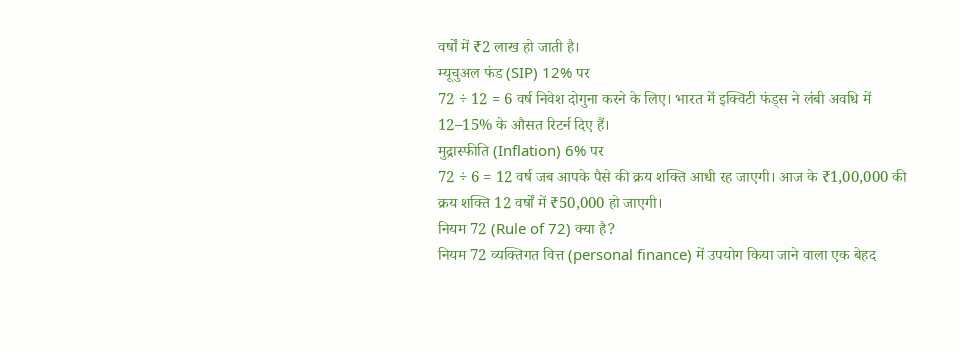वर्षों में ₹2 लाख हो जाती है।
म्यूचुअल फंड (SIP) 12% पर
72 ÷ 12 = 6 वर्ष निवेश दोगुना करने के लिए। भारत में इक्विटी फंड्स ने लंबी अवधि में 12–15% के औसत रिटर्न दिए हैं।
मुद्रास्फीति (Inflation) 6% पर
72 ÷ 6 = 12 वर्ष जब आपके पैसे की क्रय शक्ति आधी रह जाएगी। आज के ₹1,00,000 की क्रय शक्ति 12 वर्षों में ₹50,000 हो जाएगी।
नियम 72 (Rule of 72) क्या है?
नियम 72 व्यक्तिगत वित्त (personal finance) में उपयोग किया जाने वाला एक बेहद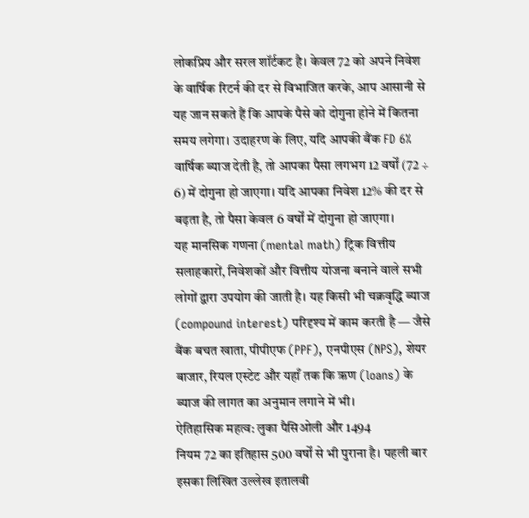लोकप्रिय और सरल शॉर्टकट है। केवल 72 को अपने निवेश के वार्षिक रिटर्न की दर से विभाजित करके, आप आसानी से यह जान सकते हैं कि आपके पैसे को दोगुना होने में कितना समय लगेगा। उदाहरण के लिए, यदि आपकी बैंक FD 6% वार्षिक ब्याज देती है, तो आपका पैसा लगभग 12 वर्षों (72 ÷ 6) में दोगुना हो जाएगा। यदि आपका निवेश 12% की दर से बढ़ता है, तो पैसा केवल 6 वर्षों में दोगुना हो जाएगा।
यह मानसिक गणना (mental math) ट्रिक वित्तीय सलाहकारों, निवेशकों और वित्तीय योजना बनाने वाले सभी लोगों द्वारा उपयोग की जाती है। यह किसी भी चक्रवृद्धि ब्याज (compound interest) परिदृश्य में काम करती है — जैसे बैंक बचत खाता, पीपीएफ (PPF), एनपीएस (NPS), शेयर बाजार, रियल एस्टेट और यहाँ तक कि ऋण (loans) के ब्याज की लागत का अनुमान लगाने में भी।
ऐतिहासिक महत्व: लुका पैसिओली और 1494
नियम 72 का इतिहास 500 वर्षों से भी पुराना है। पहली बार इसका लिखित उल्लेख इतालवी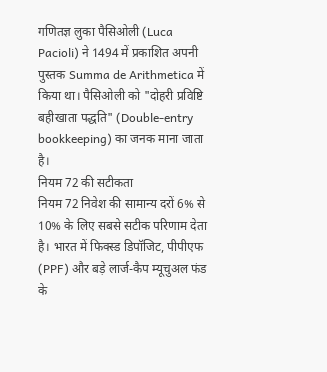गणितज्ञ लुका पैसिओली (Luca Pacioli) ने 1494 में प्रकाशित अपनी पुस्तक Summa de Arithmetica में किया था। पैसिओली को "दोहरी प्रविष्टि बहीखाता पद्धति" (Double-entry bookkeeping) का जनक माना जाता है।
नियम 72 की सटीकता
नियम 72 निवेश की सामान्य दरों 6% से 10% के लिए सबसे सटीक परिणाम देता है। भारत में फिक्स्ड डिपॉजिट, पीपीएफ (PPF) और बड़े लार्ज-कैप म्यूचुअल फंड के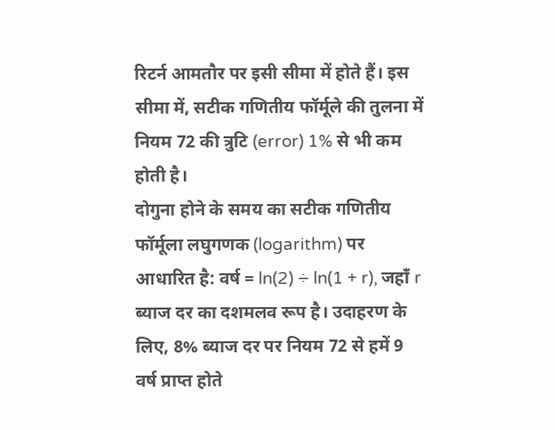रिटर्न आमतौर पर इसी सीमा में होते हैं। इस सीमा में, सटीक गणितीय फॉर्मूले की तुलना में नियम 72 की त्रुटि (error) 1% से भी कम होती है।
दोगुना होने के समय का सटीक गणितीय फॉर्मूला लघुगणक (logarithm) पर आधारित है: वर्ष = ln(2) ÷ ln(1 + r), जहाँ r ब्याज दर का दशमलव रूप है। उदाहरण के लिए, 8% ब्याज दर पर नियम 72 से हमें 9 वर्ष प्राप्त होते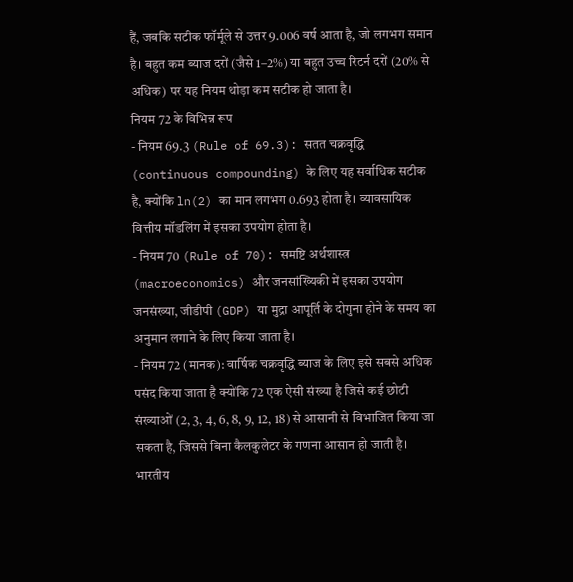हैं, जबकि सटीक फॉर्मूले से उत्तर 9.006 वर्ष आता है, जो लगभग समान है। बहुत कम ब्याज दरों (जैसे 1–2%) या बहुत उच्च रिटर्न दरों (20% से अधिक) पर यह नियम थोड़ा कम सटीक हो जाता है।
नियम 72 के विभिन्न रूप
- नियम 69.3 (Rule of 69.3): सतत चक्रवृद्धि (continuous compounding) के लिए यह सर्वाधिक सटीक है, क्योंकि ln(2) का मान लगभग 0.693 होता है। व्यावसायिक वित्तीय मॉडलिंग में इसका उपयोग होता है।
- नियम 70 (Rule of 70): समष्टि अर्थशास्त्र (macroeconomics) और जनसांख्यिकी में इसका उपयोग जनसंख्या, जीडीपी (GDP) या मुद्रा आपूर्ति के दोगुना होने के समय का अनुमान लगाने के लिए किया जाता है।
- नियम 72 (मानक): वार्षिक चक्रवृद्धि ब्याज के लिए इसे सबसे अधिक पसंद किया जाता है क्योंकि 72 एक ऐसी संख्या है जिसे कई छोटी संख्याओं (2, 3, 4, 6, 8, 9, 12, 18) से आसानी से विभाजित किया जा सकता है, जिससे बिना कैलकुलेटर के गणना आसान हो जाती है।
भारतीय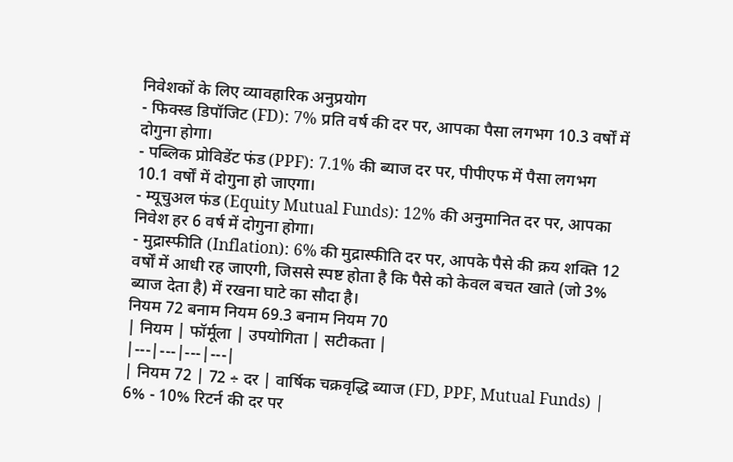निवेशकों के लिए व्यावहारिक अनुप्रयोग
- फिक्स्ड डिपॉजिट (FD): 7% प्रति वर्ष की दर पर, आपका पैसा लगभग 10.3 वर्षों में दोगुना होगा।
- पब्लिक प्रोविडेंट फंड (PPF): 7.1% की ब्याज दर पर, पीपीएफ में पैसा लगभग 10.1 वर्षों में दोगुना हो जाएगा।
- म्यूचुअल फंड (Equity Mutual Funds): 12% की अनुमानित दर पर, आपका निवेश हर 6 वर्ष में दोगुना होगा।
- मुद्रास्फीति (Inflation): 6% की मुद्रास्फीति दर पर, आपके पैसे की क्रय शक्ति 12 वर्षों में आधी रह जाएगी, जिससे स्पष्ट होता है कि पैसे को केवल बचत खाते (जो 3% ब्याज देता है) में रखना घाटे का सौदा है।
नियम 72 बनाम नियम 69.3 बनाम नियम 70
| नियम | फॉर्मूला | उपयोगिता | सटीकता |
|---|---|---|---|
| नियम 72 | 72 ÷ दर | वार्षिक चक्रवृद्धि ब्याज (FD, PPF, Mutual Funds) | 6% - 10% रिटर्न की दर पर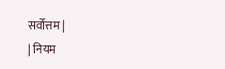सर्वोत्तम |
| नियम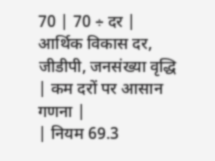70 | 70 ÷ दर | आर्थिक विकास दर, जीडीपी, जनसंख्या वृद्धि | कम दरों पर आसान गणना |
| नियम 69.3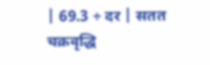| 69.3 ÷ दर | सतत चक्रवृद्धि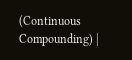(Continuous Compounding) |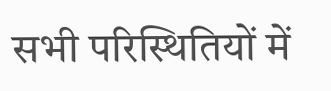सभी परिस्थितियों में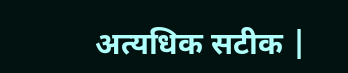अत्यधिक सटीक |